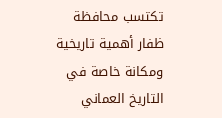تكتسب محافظة ظفار أهمية تاريخية ومكانة خاصة في التاريخ العماني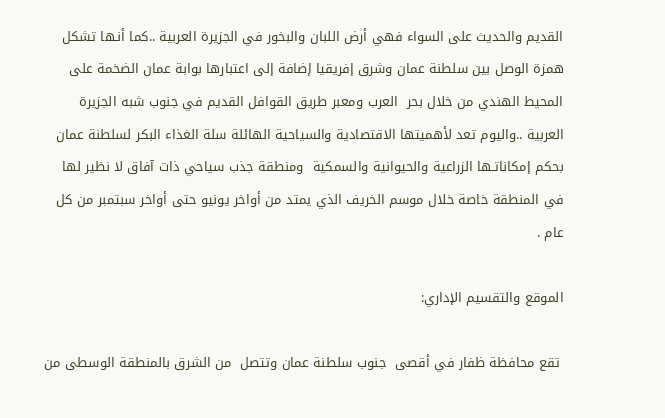القديم والحديث على السواء فهي أرض اللبان والبخور في الجزيرة العربية ..كما أنـها تشكل همزة الوصل بين سلطنة عمان وشرق إفريقيا إضافة إلى اعتبارها بوابة عمان الضخمة على المحيط الهندي من خلال بحر  العرب ومعبر طريق القوافل القديم في جنوب شبه الجزيرة العربية ..واليوم تعد لأهميتها الاقتصادية والسياحية الهائلة سلة الغذاء البكر لسلطنة عمان بحكم إمكاناتـها الزراعية والحيوانية والسمكية  ومنطقة جذب سياحي ذات آفاق لا نظير لها في المنطقة خاصة خلال موسم الخريف الذي يمتد من أواخر يونيو حتى أواخر سبتمبر من كل عام .

الموقع والتقسيم الإداري:

 تقع محافظة ظفار في أقصى  جنوب سلطنة عمان وتتصل  من الشرق بالمنطقة الوسطى من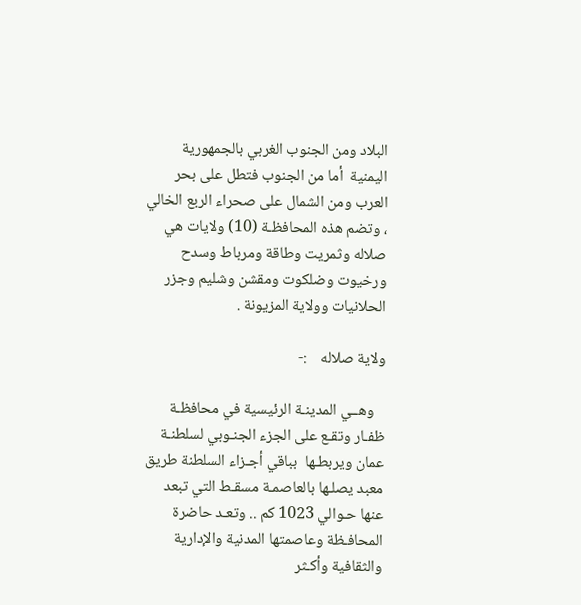البلاد ومن الجنوب الغربي بالجمهورية اليمنية  أما من الجنوب فتطل على بحر العرب ومن الشمال على صحراء الربع الخالي ، وتضم هذه المحافظـة (10) ولايات هي صلاله وثمريت وطاقة ومرباط وسدح ورخيوت وضلكوت ومقشن وشليم وجزر الحلانيات وولاية المزيونة .

ولاية صلاله    :-

   وهــي المدينـة الرئيسية في محافظـة ظفـار وتقـع على الجزء الجنـوبي لسلطنـة عمان ويربطـها  بباقي أجـزاء السلطنة طريق معبد يصلـها بالعاصمـة مسقـط التي تبعد عنها حـوالي 1023 كم .. وتعـد حاضرة المحافـظة وعاصمتها المدنية والإدارية والثقافية وأكـثر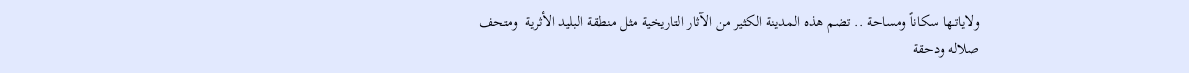ولاياتـها سكاناً ومساحة .. تضم هذه المدينة الكثير من الآثار التاريخية مثل منطقة البليد الأثرية  ومتحف صلاله ودحقة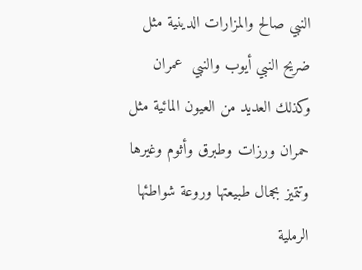النبي صالح والمزارات الدينية مثل ضريح النبي أيوب والنبي  عمران وكذلك العديد من العيون المائية مثل حمران ورزات وطبرق وأثوم وغيرها وتتميز بجمال طبيعتها وروعة شواطئها الرملية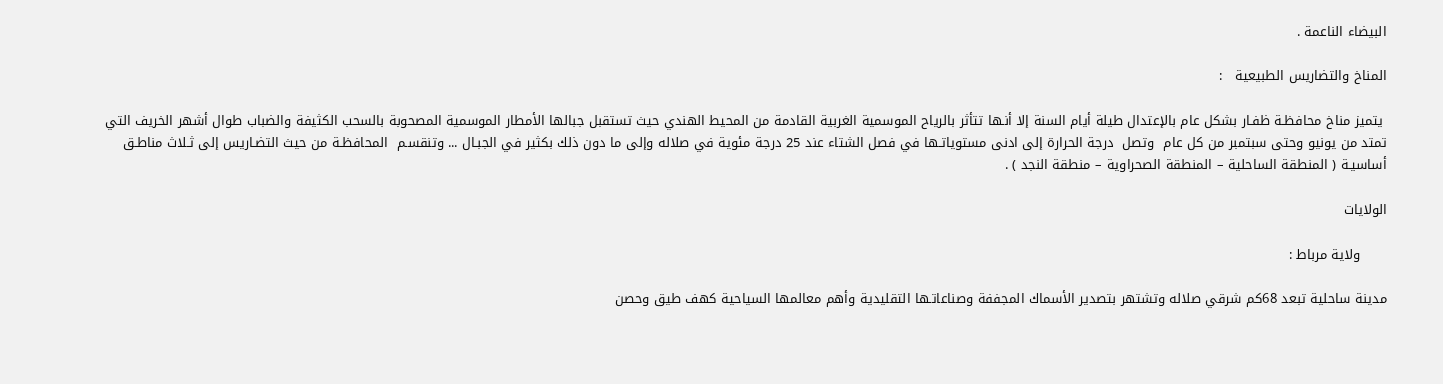البيضاء الناعمة .

المناخ والتضاريس الطبيعية   :

 يتميز مناخ محافظـة ظفـار بشكل عام بالإعتدال طيلة أيام السنة إلا أنـها تتأثر بالرياح الموسمية الغربية القادمة من المحيط الهندي حيث تستقبل جبالها الأمطار الموسمية المصحوبة بالسحب الكثيفة والضباب طوال أشهر الخريف التي تمتد من يونيو وحتى سبتمبر من كل عام  وتصل  درجة الحرارة إلى ادنى مستوياتـها في فصل الشتاء عند 25 درجة مئوية في صلاله وإلى ما دون ذلك بكثير في الجبـال ... وتنقسـم  المحافظـة من حيث التضـاريس إلى ثـلاث مناطـق أساسيـة ( المنطقة الساحلية – المنطقة الصحراوية – منطقة النجد ) .

الولايات

      ولاية مرباط :

مدينة ساحلية تبعد 68كم شرقي صلاله وتشتهر بتصدير الأسماك المجففة وصناعاتـها التقليدية وأهم معالمها السياحية كهف طيق وحصن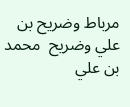مرباط وضريح بن علي وضريح  محمد بن علي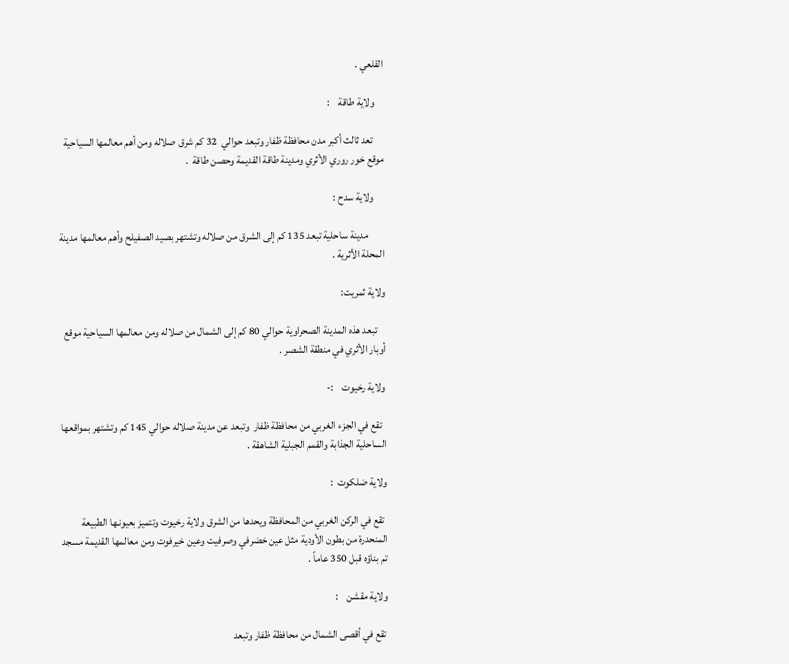القلعي .

    ولاية طاقة    :

     تعد ثالث أكبر مدن محافظة ظفار وتبعد حوالي  32 كم شرق صلاله ومن أهم معالمها السياحية موقع خور روري الأثري ومدينة طاقة القديمة وحصن طاقة  .

     ولاية سدح :

        مدينة ساحلية تبعد 135 كم إلى الشرق من صلاله وتشتهر بصيد الصفيلح وأهم معالمها مدينة المحلة الأثرية .

ولاية ثمريت:

    تبعد هذه المدينة الصحراوية حوالي 80 كم إلى الشمال من صلاله ومن معالمها السياحية موقع أوبار الأثري في منطقة الشصر .

ولاية رخيوت    :-

  تقع في الجزء الغربي من محافظة ظفار  وتبعد عن مدينة صلاله حوالي 145 كم وتشتهر بمواقعها الساحلية الجذابة والقمم الجبلية الشاهقة .

ولاية ضلكوت  :

 تقع في الركن الغربي من المحافظة ويحدها من الشرق ولاية رخيوت وتتميز بعيونـها الطبيعة المنحدرة من بطون الأودية مثل عين خضرفي وصرفيت وعين خيرفوت ومن معالمها القديمة مسجد تم بناؤه قبل 350 عاماً .

ولاية مقشن    :

 تقع في أقصى الشمال من محافظة ظفار وتبعد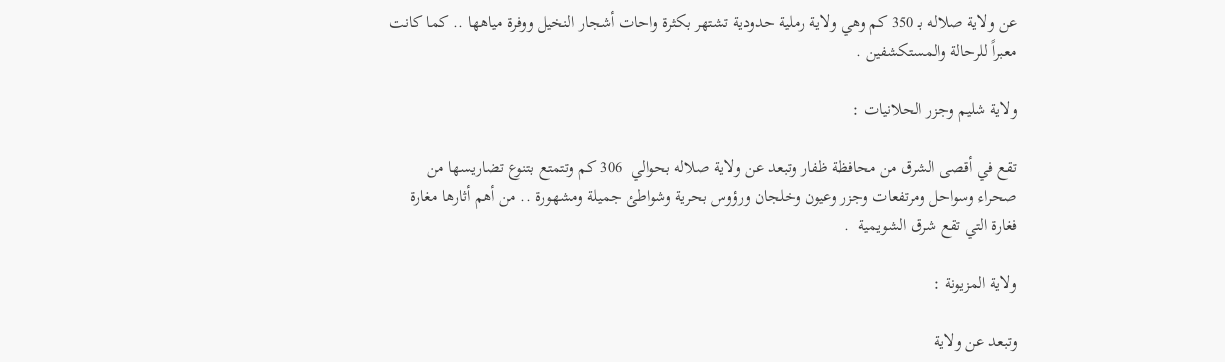عن ولاية صلاله بـ 350 كم وهي ولاية رملية حدودية تشتهر بكثرة واحات أشجار النخيل ووفرة مياهها .. كما كانت معبراً للرحالة والمستكشفين .

ولاية شليم وجزر الحلانيات :

تقع في أقصى الشرق من محافظة ظفار وتبعد عن ولاية صلاله بحوالي  306 كم وتتمتع بتنوع تضاريسها من صحراء وسواحل ومرتفعات وجزر وعيون وخلجان ورؤوس بحرية وشواطئ جميلة ومشهورة .. من أهم أثارها مغارة فغارة التي تقع شرق الشويمية  .

ولاية المزيونة :

وتبعد عن ولاية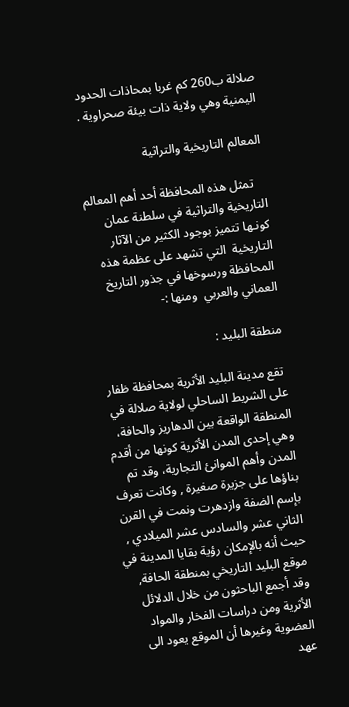صلالة ب260 كم غربا بمحاذات الحدود اليمنية وهي ولاية ذات بيئة صحراوية .

المعالم التاريخية والتراثية

    تمثل هذه المحافظة أحد أهم المعالم التاريخية والتراثية في سلطنة عمان كونـها تتميز بوجود الكثير من الآثار التاريخية  التي تشهد على عظمة هذه المحافظة ورسوخها في جذور التاريخ  العماني والعربي  ومنها :-

منطقة البليد :

 تقع مدينة البليد الأثرية بمحافظة ظفار على الشريط الساحلي لولاية صلالة في المنطقة الواقعة بين الدهاريز والحافة، وهي إحدى المدن الأثرية كونها من أقدم المدن وأهم الموانئ التجارية، وقد تم بناؤها على جزيرة صغيرة , وكانت تعرف بإسم الضفة وازدهرت ونمت في القرن الثاني عشر والسادس عشر الميلادي , حيث أنه بالإمكان رؤية بقايا المدينة في موقع البليد التاريخي بمنطقة الحافة, وقد أجمع الباحثون من خلال الدلائل الأثرية ومن دراسات الفخار والمواد العضوية وغيرها أن الموقع يعود الى عهد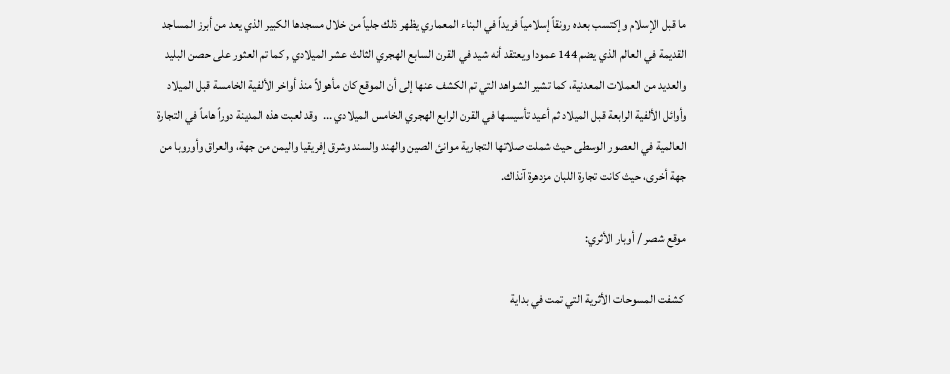ما قبل الإسلام وإكتسب بعده رونقاً إسلامياً فريداً في البناء المعماري يظهر ذلك جلياً من خلال مسجدها الكبير الذي يعد من أبرز المساجد القديمة في العالم الذي يضم 144 عمودا ويعتقد أنه شيد في القرن السابع الهجري الثالث عشر الميلادي , كما تم العثور على حصن البليد والعديد من العملات المعدنية، كما تشير الشواهد التي تم الكشف عنها إلى أن الموقع كان مأهولاً منذ أواخر الألفية الخامسة قبل الميلاد وأوائل الألفية الرابعة قبل الميلاد ثم أعيد تأسيسها في القرن الرابع الهجري الخامس الميلادي ...  وقد لعبت هذه المدينة دوراً هاماً في التجارة العالمية في العصور الوسطى حيث شملت صلاتها التجارية موانئ الصين والهند والسند وشرق إفريقيا واليمن من جهة، والعراق وأوروبا من جهة أخرى، حيث كانت تجارة اللبان مزدهرة آنذاك.

موقع شصر / أوبار الأثري:

 كشفت المسوحات الأثرية التي تمت في بداية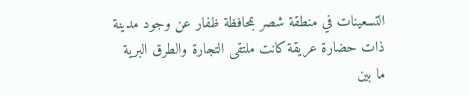التسعينات في منطقة شصر بمحافظة ظفار عن وجود مدينة ذات حضارة عريقة كانت ملتقى التجارة والطرق البرية ما بين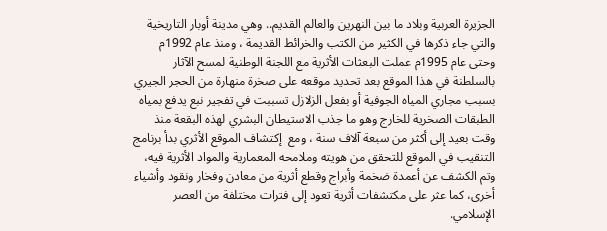الجزيرة العربية وبلاد ما بين النهرين والعالم القديم.. وهي مدينة أوبار التاريخية والتي جاء ذكرها في الكثير من الكتب والخرائط القديمة ، ومنذ عام 1992م وحتى عام 1995م عملت البعثات الأثرية مع اللجنة الوطنية لمسح الآثار بالسلطنة في هذا الموقع بعد تحديد موقعه على صخرة منهارة من الحجر الجيري بسبب مجاري المياه الجوفية أو بفعل الزلازل تسببت في تفجير نبع يدفع بمياه الطبقات الصخرية للخارج وهو ما جذب الاستيطان البشري لهذه البقعة منذ وقت بعيد إلى أكثر من سبعة آلاف سنة ، ومع  إكتشاف الموقع الأثري بدأ برنامج التنقيب في الموقع للتحقق من هويته وملامحه المعمارية والمواد الأثرية فيه، وتم الكشف عن أعمدة ضخمة وأبراج وقطع أثرية من معادن وفخار ونقود وأشياء أخرى، كما عثر على مكتشفات أثرية تعود إلى فترات مختلفة من العصر الإسلامي.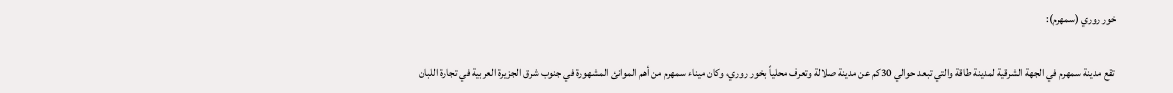خور روري (سمهرم):

 تقع مدينة سمهرم في الجهة الشرقية لمدينة طاقة والتي تبعد حوالي 30كم عن مدينة صلالة وتعرف محلياً بخور روري، وكان ميناء سمهرم من أهم الموانئ المشهورة في جنوب شرق الجزيرة العربية في تجارة اللبان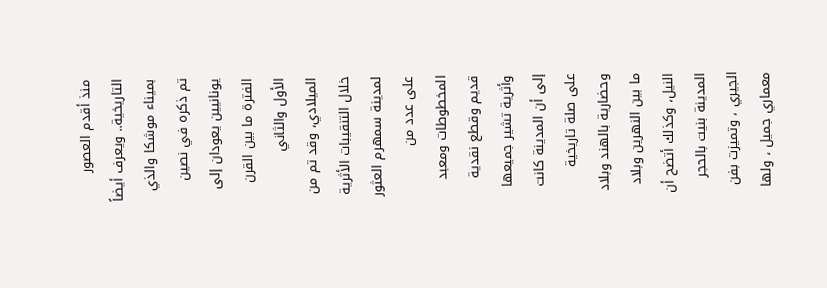منذ أقدم العصور التاريخية.. ويعرف أيضاً بميناء موشكا والذي تم ذكره في نصين يونانيين يعودان إلى الفترة ما بين القرن الأول والثاني الميلادي، وقد تم من خلال التنقيبات الأثرية لمدينة سمهرم العثور على عدد من المخطوطات ومعبد قديم وقطع نقدية وأثرية تشير جميعها إلى أن المدينة كانت على صلة تاريخية وحضارية بالهند وبلاد    ما بين النهرين وبلاد النيل، وكذلك أتضح أن المدينة بنيت بالحجر الجيري ، وتميزت بفن معماري جميل ، ولها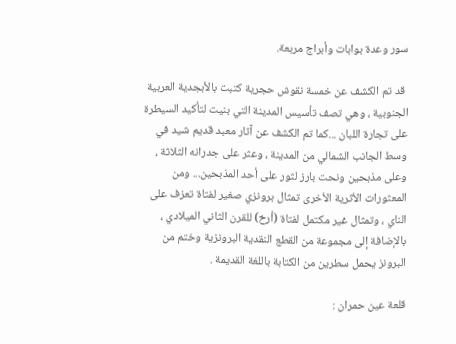سور وعدة بوابات وأبراج مربعة.

 قد تم الكشف عن خمسة نقوش حجرية كتبت بالأبجدية العربية الجنوبية ، وهي تصف تأسيس المدينة التي بنيت لتأكيد السيطرة على تجارة اللبان ...كما تم الكشف عن آثار معبد قديم شيد في وسط الجانب الشمالي من المدينة ، وعثر على جدرانه الثلاثة ، وعلى مذبحين ونحت بارز لثور على أحد المذبحين... ومن المعثورات الأثرية الأخرى تمثال برونزي صغير لفتاة تعزف على الناي ، وتمثال غير مكتمل لفتاة (أرخ) للقرن الثاني الميلادي ، بالإضافة إلى مجموعة من القطع النقدية البرونزية وختم من البرونز يحمل سطرين من الكتابة باللغة القديمة .

قلعة عين حمران :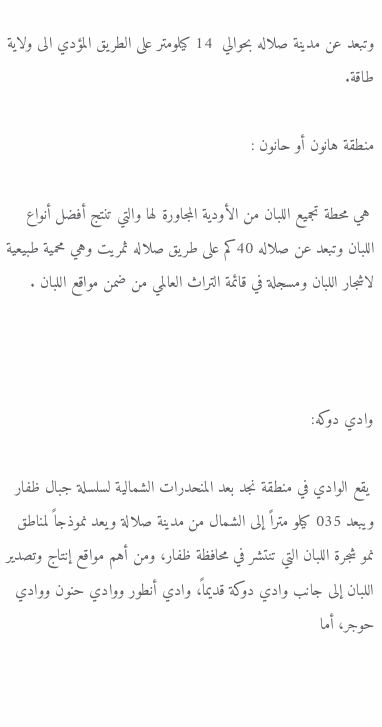وتبعد عن مدينة صلاله بحوالي  14 كيلومتر على الطريق المؤدي الى ولاية طاقة.

منطقة هانون أو حانون :

 هي محطة تجميع اللبان من الأودية المجاورة لها والتي تنتج أفضل أنواع اللبان وتبعد عن صلاله 40كم على طريق صلاله ثمريت وهي محمية طبيعية لاشجار اللبان ومسجلة في قائمة التراث العالمي من ضمن مواقع اللبان .



وادي دوكه:

 يقع الوادي في منطقة نجد بعد المنحدرات الشمالية لسلسلة جبال ظفار ويبعد 035 كيلو متراً إلى الشمال من مدينة صلالة ويعد نموذجاً لمناطق نمو شجرة اللبان التي تنتشر في محافظة ظفار، ومن أهم مواقع إنتاج وتصدير اللبان إلى جانب وادي دوكة قديماً، وادي أنطور ووادي حنون ووادي حوجر، أما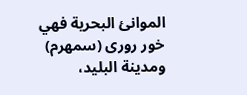الموانئ البحرية فهي خور رورى (سمهرم) ومدينة البليد،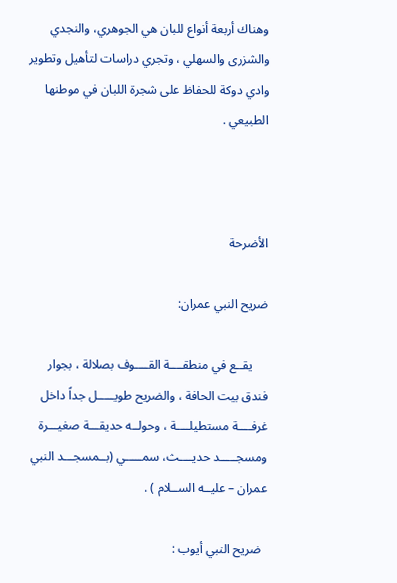وهناك أربعة أنواع للبان هي الجوهري، والنجدي والشزرى والسهلي ، وتجري دراسات لتأهيل وتطوير وادي دوكة للحفاظ على شجرة اللبان في موطنها الطبيعي .



الأضرحة

ضريح النبي عمران:

     يقــع في منطقــــة القــــوف بصلالة ، بجوار فندق بيت الحافة ، والضريح طويـــــل جداً داخل غرفــــة مستطيلــــة ، وحولــه حديقـــة صغيـــرة ومسجـــــد حديــــث، سمـــــي (بــمسجـــد النبي عمران – عليــه الســلام ) .

  ضريح النبي أيوب :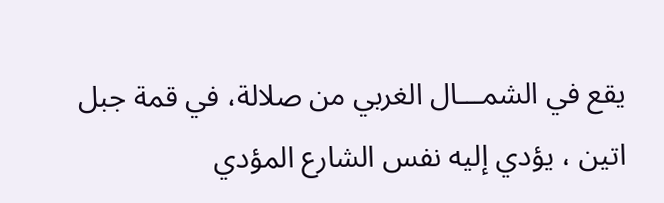يقع في الشمـــال الغربي من صلالة، في قمة جبل اتين ، يؤدي إليه نفس الشارع المؤدي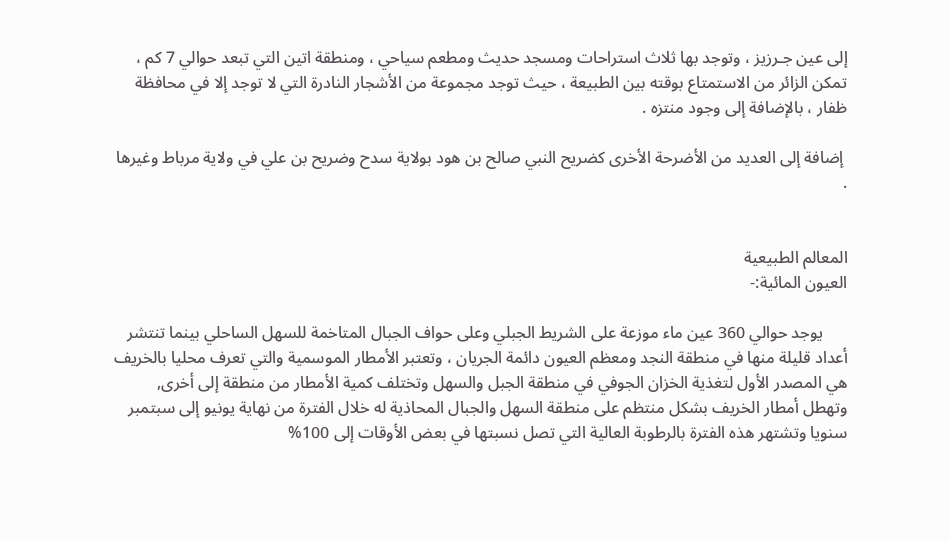إلى عين جـرزيز ، وتوجد بها ثلاث استراحات ومسجد حديث ومطعم سياحي ، ومنطقة اتين التي تبعد حوالي 7 كم ، تمكن الزائر من الاستمتاع بوقته بين الطبيعة ، حيث توجد مجموعة من الأشجار النادرة التي لا توجد إلا في محافظة ظفار ، بالإضافة إلى وجود منتزه .

 إضافة إلى العديد من الأضرحة الأخرى كضريح النبي صالح بن هود بولاية سدح وضريح بن علي في ولاية مرباط وغيرها .


المعالم الطبيعية
العيون المائية:-

      يوجد حوالي 360 عين ماء موزعة على الشريط الجبلي وعلى حواف الجبال المتاخمة للسهل الساحلي بينما تنتشر أعداد قليلة منها في منطقة النجد ومعظم العيون دائمة الجريان ، وتعتبر الأمطار الموسمية والتي تعرف محليا بالخريف هي المصدر الأول لتغذية الخزان الجوفي في منطقة الجبل والسهل وتختلف كمية الأمطار من منطقة إلى أخرى, وتهطل أمطار الخريف بشكل منتظم على منطقة السهل والجبال المحاذية له خلال الفترة من نهاية يونيو إلى سبتمبر سنويا وتشتهر هذه الفترة بالرطوبة العالية التي تصل نسبتها في بعض الأوقات إلى 100%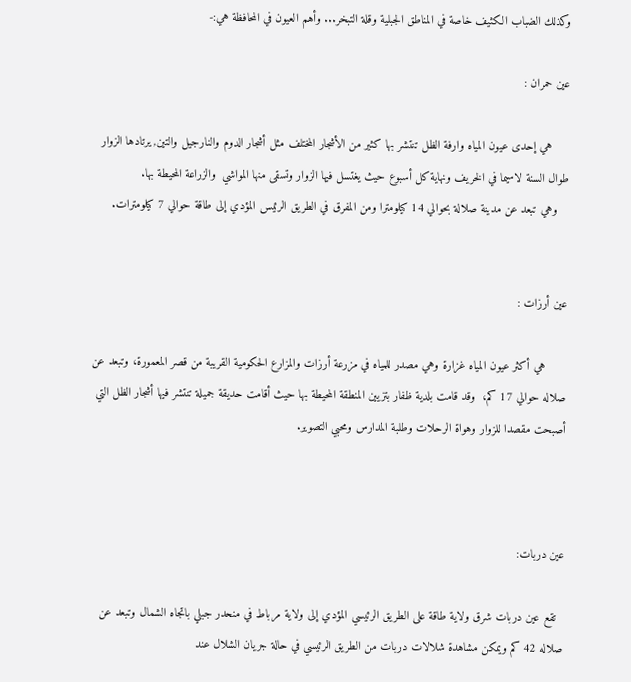وكذلك الضباب الكثيف خاصة في المناطق الجبلية وقلة التبخر... وأهم العيون في المحافظة هي:-

عين حمران :

     هي إحدى عيون المياه وارفة الظل تنتشر بها كثير من الأشجار المختلف مثل أشجار الدوم والنارجيل والتين, يرتادها الزوار طوال السنة لاسيما في الخريف ونهاية كل أسبوع حيث يغتسل فيها الزوار وتسقى منها المواشي  والزراعة المحيطة بها.
   وهي تبعد عن مدينة صلالة بحوالي 14 كيلومترا ومن المفرق في الطريق الرئيس المؤدي إلى طاقة حوالي 7 كيلومترات.


عين أرزات :

      هي أكثر عيون المياه غزارة وهي مصدر للمياه في مزرعة أرزات والمزارع الحكومية القريبة من قصر المعمورة، وتبعد عن صلاله حوالي 17 كم،  وقد قامت بلدية ظفار بتزيين المنطقة المحيطة بها حيث أقامت حديقة جميلة تنتشر فيها أشجار الظل التي أصبحت مقصدا للزوار وهواة الرحلات وطلبة المدارس ومحبي التصوير.



عين دربات:

  تقع عين دربات شرق ولاية طاقة على الطريق الرئيسي المؤدي إلى ولاية مرباط في منحدر جبلي باتجاه الشمال وتبعد عن صلاله 42 كم ويمكن مشاهدة شلالات دربات من الطريق الرئيسي في حالة جريان الشلال عند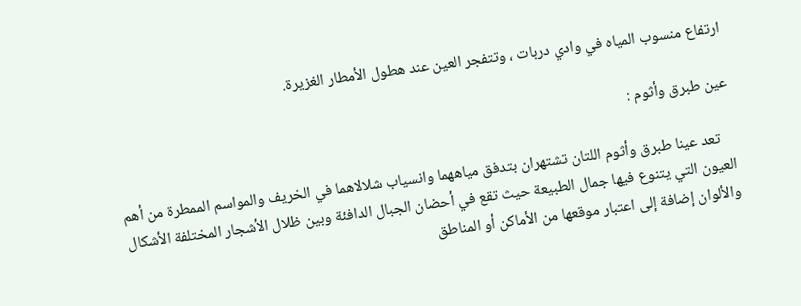ارتفاع منسوب المياه في وادي دربات ، وتتفجر العين عند هطول الأمطار الغزيرة.

عين طبرق وأثوم :

    تعد عينا طبرق وأثوم اللتان تشتهران بتدفق مياههما وانسياب شلالاهما في الخريف والمواسم الممطرة من أهم العيون التي يتنوع فيها جمال الطبيعة حيث تقع في أحضان الجبال الدافئة وبين ظلال الأشجار المختلفة الأشكال والألوان إضافة إلى اعتبار موقعها من الأماكن أو المناطق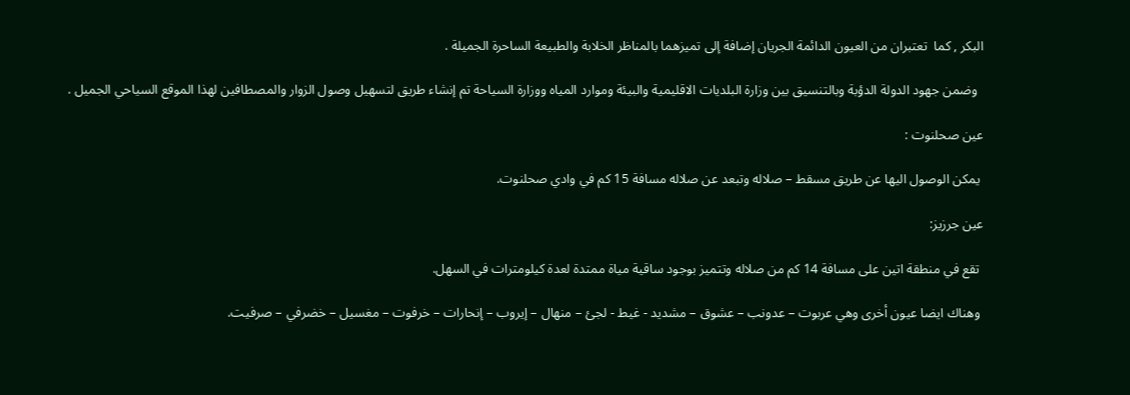البكر , كما  تعتبران من العيون الدائمة الجريان إضافة إلى تميزهما بالمناظر الخلابة والطبيعة الساحرة الجميلة .

  وضمن جهود الدولة الدؤبة وبالتنسيق بين وزارة البلديات الاقليمية والبيئة وموارد المياه ووزارة السياحة تم إنشاء طريق لتسهيل وصول الزوار والمصطافين لهذا الموقع السياحي الجميل .

عين صحلنوت :

 يمكن الوصول اليها عن طريق مسقط – صلاله وتبعد عن صلاله مسافة 15 كم في وادي صحلنوت.

عين جرزيز:

 تقع في منطقة اتين على مسافة 14 كم من صلاله وتتميز بوجود ساقية مياة ممتدة لعدة كيلومترات في السهل.

 وهناك ايضا عيون أخرى وهي عربوت – عدونب – عشوق – مشديد - غيط - لجئ – منهال – إيروب – إنحارات – خرفوت – مغسيل – خضرفي – صرفيت.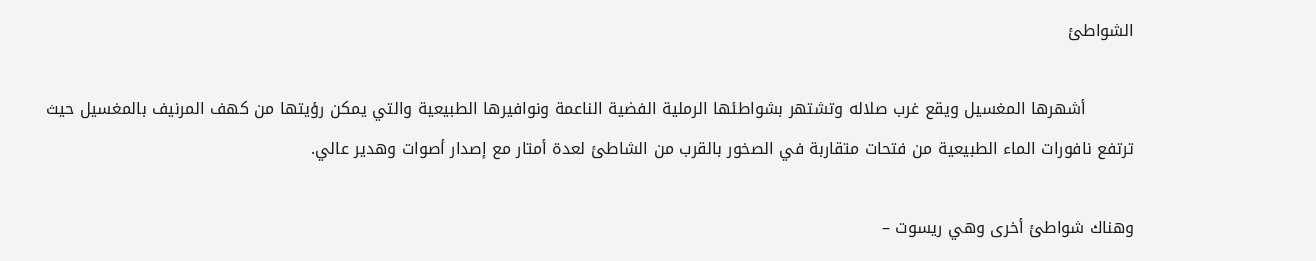الشواطئ

         أشهرها المغسيل ويقع غرب صلاله وتشتهر بشواطئها الرملية الفضية الناعمة ونوافيرها الطبيعية والتي يمكن رؤيتها من كهف المرنيف بالمغسيل حيث ترتفع نافورات الماء الطبيعية من فتحات متقاربة في الصخور بالقرب من الشاطئ لعدة أمتار مع إصدار أصوات وهدير عالي.

وهناك شواطئ أخرى وهي ريسوت –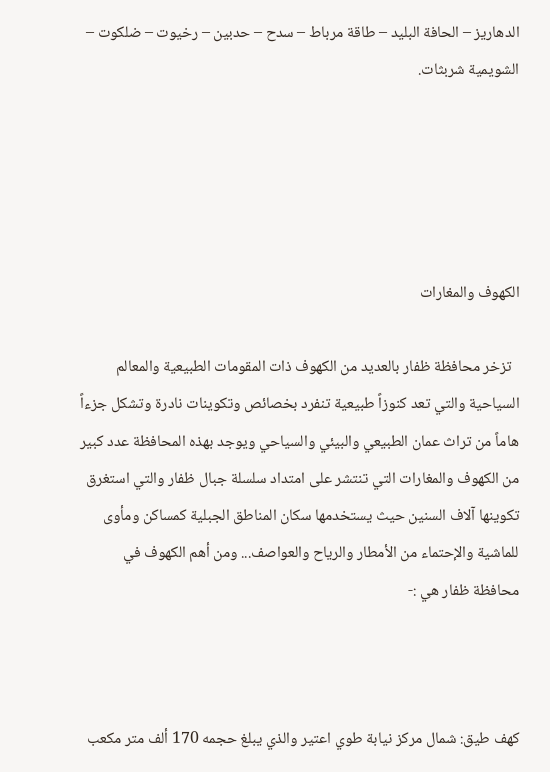الدهاريز – الحافة البليد – طاقة مرباط – سدح – حدبين – رخيوت – ضلكوت – الشويمية شربثات.





الكهوف والمغارات

  تزخر محافظة ظفار بالعديد من الكهوف ذات المقومات الطبيعية والمعالم السياحية والتي تعد كنوزاً طبيعية تنفرد بخصائص وتكوينات نادرة وتشكل جزءاً هاماً من تراث عمان الطبيعي والبيئي والسياحي ويوجد بهذه المحافظة عدد كبير من الكهوف والمغارات التي تنتشر على امتداد سلسلة جبال ظفار والتي استغرق تكوينها آلاف السنين حيث يستخدمها سكان المناطق الجبلية كمساكن ومأوى للماشية والإحتماء من الأمطار والرياح والعواصف... ومن أهم الكهوف في محافظة ظفار هي :-



كهف طيق: شمال مركز نيابة طوي اعتير والذي يبلغ حجمه 170 ألف متر مكعب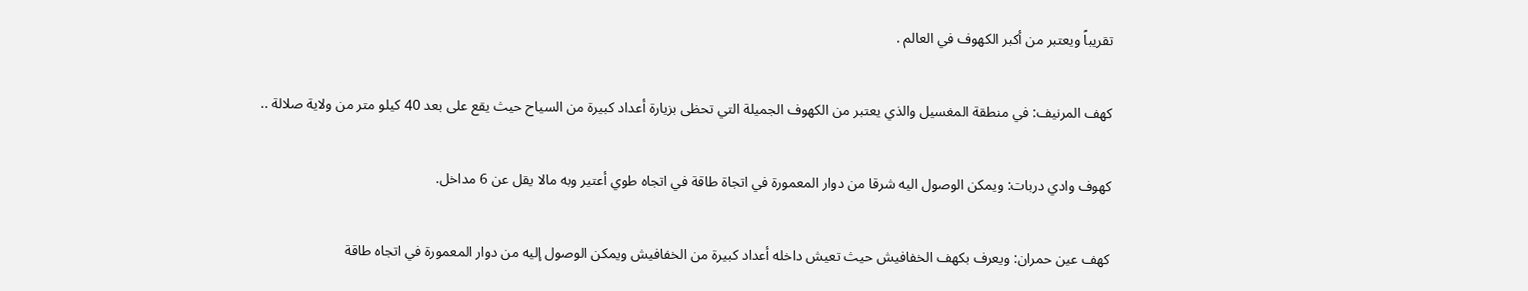تقريباً ويعتبر من أكبر الكهوف في العالم .

كهف المرنيف: في منطقة المغسيل والذي يعتبر من الكهوف الجميلة التي تحظى بزيارة أعداد كبيرة من السياح حيث يقع على بعد 40 كيلو متر من ولاية صلالة ..

كهوف وادي دربات: ويمكن الوصول اليه شرقا من دوار المعمورة في اتجاة طاقة في اتجاه طوي أعتير وبه مالا يقل عن 6 مداخل.

كهف عين حمران: ويعرف بكهف الخفافيش حيث تعيش داخله أعداد كبيرة من الخفافيش ويمكن الوصول إليه من دوار المعمورة في اتجاه طاقة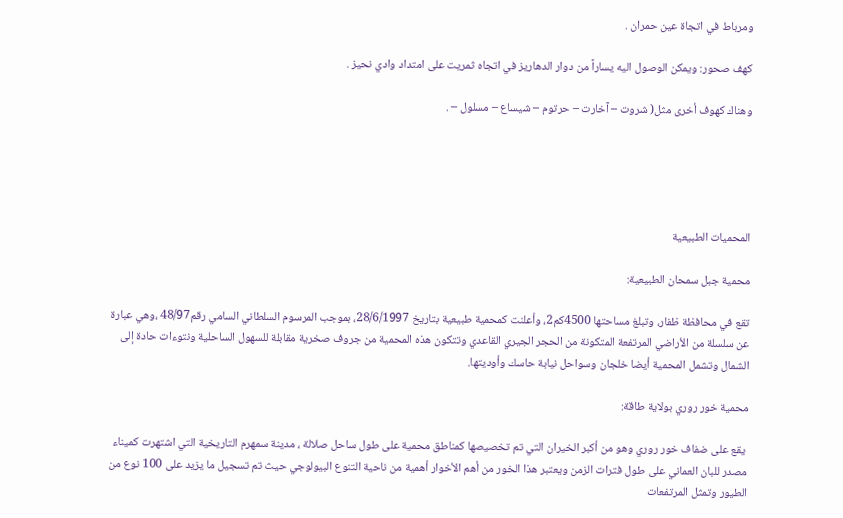ومرباط في اتجاة عين حمران .

كهف صحور: ويمكن الوصول اليه يساراً من دوار الدهاريز في اتجاه ثمريت على امتداد وادي نحيز .

وهناك كهوف أخرى مثل( شروت – آخارت – حرتوم – شيساع – مسلول – .





المحميات الطبيعية

محمية جبل سمحان الطبيعية:

تقع في محافظة ظفار، وتبلغ مساحتها 4500كم2، وأعلنت كمحمية طبيعية بتاريخ 28/6/1997، بموجب المرسوم السلطاني السامي رقم48/97 ،وهي عبارة عن سلسلة من الأراضي المرتفعة المتكونة من الحجر الجيري القاعدي وتتكون هذه المحمية من جروف صخرية مقابلة للسهول الساحلية ونتوءات حادة إلى الشمال وتشمل المحمية أيضا خلجان وسواحل نيابة حاسك وأوديتها.

محمية خور روري بولاية طاقة:

 يقع على ضفاف خور روري وهو من أكبر الخيران التي تم تخصيصها كمناطق محمية على طول ساحل صلالة ، مدينة سمهرم التاريخية التي اشتهرت كميناء مصدر للبان العماني على طول فترات الزمن ويعتبر هذا الخور من أهم الأخوار أهمية من ناحية التنوع البيولوجي حيث تم تسجيل ما يزيد على 100 نوع من الطيور وتمثل المرتفعات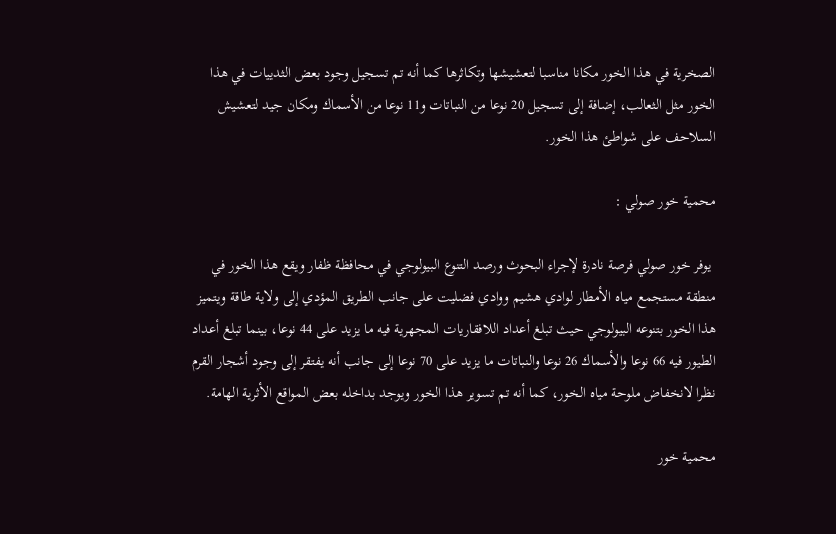الصخرية في هذا الخور مكانا مناسبا لتعشيشها وتكاثرها كما أنه تم تسجيل وجود بعض الثدييات في هذا الخور مثل الثعالب، إضافة إلى تسجيل 20 نوعا من النباتات و11 نوعا من الأسماك ومكان جيد لتعشيش السلاحف على شواطئ هذا الخور.

محمية خور صولي :

 يوفر خور صولي فرصة نادرة لإجراء البحوث ورصد التنوع البيولوجي في محافظة ظفار ويقع هذا الخور في منطقة مستجمع مياه الأمطار لوادي هشيم ووادي فضليت على جانب الطريق المؤدي إلى ولاية طاقة ويتميز هذا الخور بتنوعه البيولوجي حيث تبلغ أعداد اللافقاريات المجهرية فيه ما يزيد على 44 نوعا، بينما تبلغ أعداد الطيور فيه 66 نوعا والأسماك 26 نوعا والنباتات ما يزيد على 70 نوعا إلى جانب أنه يفتقر إلى وجود أشجار القرم نظرا لانخفاض ملوحة مياه الخور، كما أنه تم تسوير هذا الخور ويوجد بداخله بعض المواقع الأثرية الهامة.

محمية خور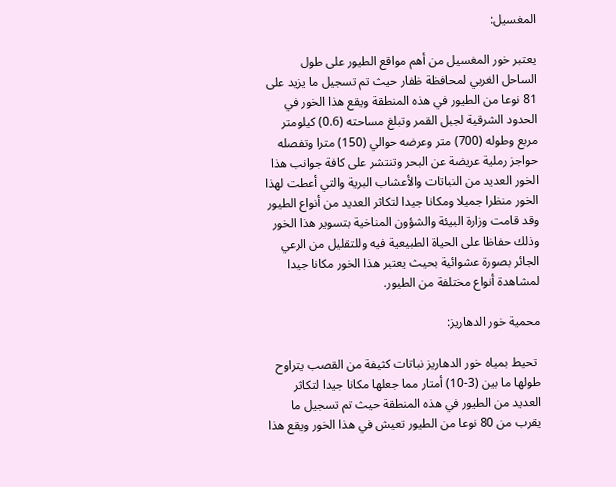المغسيل:

يعتبر خور المغسيل من أهم مواقع الطيور على طول الساحل الغربي لمحافظة ظفار حيث تم تسجيل ما يزيد على 81 نوعا من الطيور في هذه المنطقة ويقع هذا الخور في الحدود الشرقية لجبل القمر وتبلغ مساحته (0.6) كيلومتر مربع وطوله (700) متر وعرضه حوالي (150) مترا وتفصله حواجز رملية عريضة عن البحر وتنتشر على كافة جوانب هذا الخور العديد من النباتات والأعشاب البرية والتي أعطت لهذا الخور منظرا جميلا ومكانا جيدا لتكاثر العديد من أنواع الطيور وقد قامت وزارة البيئة والشؤون المناخية بتسوير هذا الخور وذلك حفاظا على الحياة الطبيعية فيه وللتقليل من الرعي الجائر بصورة عشوائية بحيث يعتبر هذا الخور مكانا جيدا لمشاهدة أنواع مختلفة من الطيور.

محمية خور الدهاريز:

 تحيط بمياه خور الدهاريز نباتات كثيفة من القصب يتراوح طولها ما بين (3-10) أمتار مما جعلها مكانا جيدا لتكاثر العديد من الطيور في هذه المنطقة حيث تم تسجيل ما يقرب من 80 نوعا من الطيور تعيش في هذا الخور ويقع هذا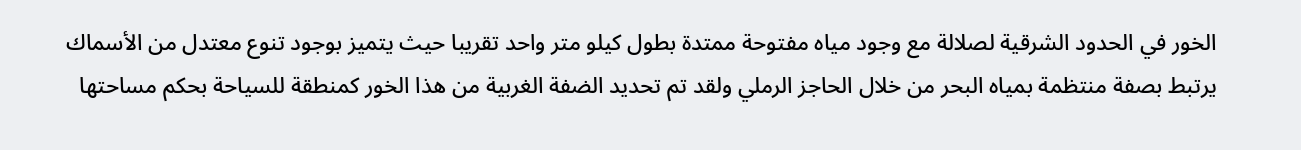الخور في الحدود الشرقية لصلالة مع وجود مياه مفتوحة ممتدة بطول كيلو متر واحد تقريبا حيث يتميز بوجود تنوع معتدل من الأسماك يرتبط بصفة منتظمة بمياه البحر من خلال الحاجز الرملي ولقد تم تحديد الضفة الغربية من هذا الخور كمنطقة للسياحة بحكم مساحتها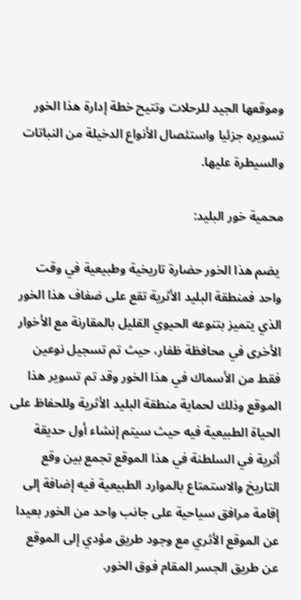وموقعها الجيد للرحلات وتتيح خطة إدارة هذا الخور تسويره جزئيا واستئصال الأنواع الدخيلة من النباتات والسيطرة عليها.

محمية خور البليد:

 يضم هذا الخور حضارة تاريخية وطبيعية في وقت واحد فمنطقة البليد الأثرية تقع على ضفاف هذا الخور الذي يتميز بتنوعه الحيوي القليل بالمقارنة مع الأخوار الأخرى في محافظة ظفار، حيث تم تسجيل نوعين فقط من الأسماك في هذا الخور وقد تم تسوير هذا الموقع وذلك لحماية منطقة البليد الأثرية وللحفاظ على الحياة الطبيعية فيه حيث سيتم إنشاء أول حديقة أثرية في السلطنة في هذا الموقع تجمع بين وقع التاريخ والاستمتاع بالموارد الطبيعية فيه إضافة إلى إقامة مرافق سياحية على جانب واحد من الخور بعيدا عن الموقع الأثري مع وجود طريق مؤدي إلى الموقع عن طريق الجسر المقام فوق الخور.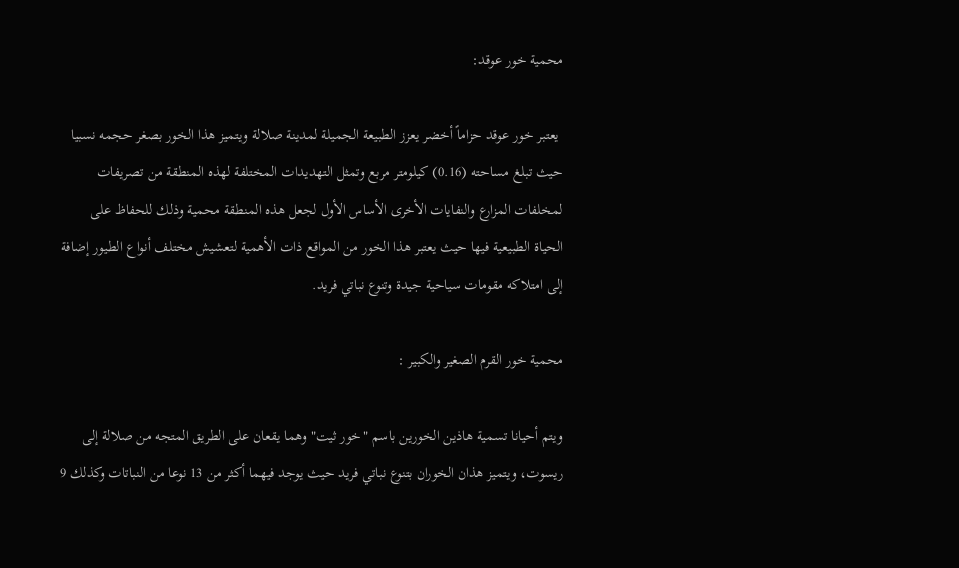محمية خور عوقد:

 يعتبر خور عوقد حزاماً أخضر يعزز الطبيعة الجميلة لمدينة صلالة ويتميز هذا الخور بصغر حجمه نسبيا حيث تبلغ مساحته (0.16) كيلومتر مربع وتمثل التهديدات المختلفة لهذه المنطقة من تصريفات لمخلفات المزارع والنفايات الأخرى الأساس الأول لجعل هذه المنطقة محمية وذلك للحفاظ على الحياة الطبيعية فيها حيث يعتبر هذا الخور من المواقع ذات الأهمية لتعشيش مختلف أنواع الطيور إضافة إلى امتلاكه مقومات سياحية جيدة وتنوع نباتي فريد.

محمية خور القرم الصغير والكبير :

ويتم أحيانا تسمية هاذين الخورين باسم "خور ثيت" وهما يقعان على الطريق المتجه من صلالة إلى ريسوت، ويتميز هذان الخوران بتنوع نباتي فريد حيث يوجد فيهما أكثر من 13 نوعا من النباتات وكذلك 9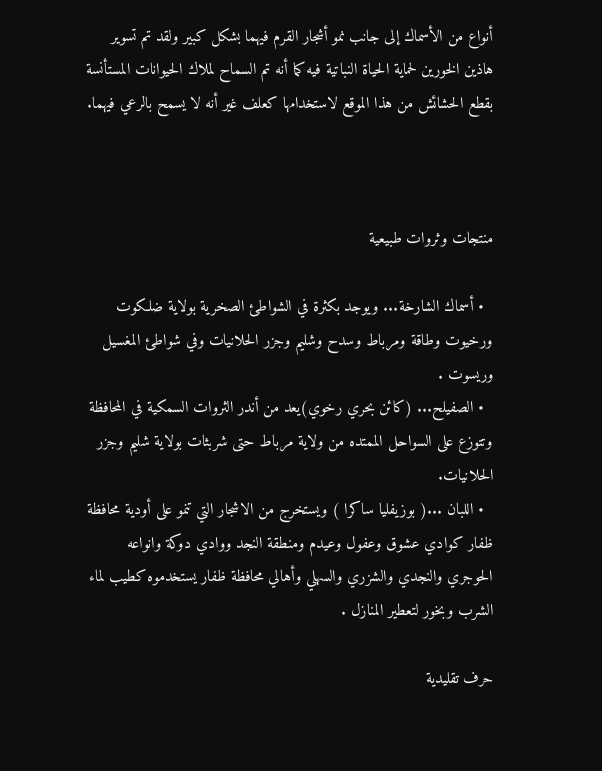أنواع من الأسماك إلى جانب نمو أشجار القرم فيهما بشكل كبير ولقد تم تسوير هاذين الخورين لحماية الحياة النباتية فيه كما أنه تم السماح لملاك الحيوانات المستأنسة بقطع الحشائش من هذا الموقع لاستخدامها كعلف غير أنه لا يسمح بالرعي فيهما.



منتجات وثروات طبيعية

  • أسماك الشارخة... ويوجد بكثرة في الشواطئ الصخرية بولاية ضلكوت ورخيوت وطاقة ومرباط وسدح وشليم وجزر الحلانيات وفي شواطئ المغسيل وريسوت .
  • الصفيلح... (كائن بحري رخوي)يعد من أندر الثروات السمكية في المحافظة وتتوزع على السواحل الممتده من ولاية مرباط حتى شربثات بولاية شليم وجزر الحلانيات.
  • اللبان ...( بوزيفليا ساكرا ) ويستخرج من الاشجار التي تنمو على أودية محافظة ظفار كوادي عشوق وعفول وعيدم ومنطقة النجد ووادي دوكة وانواعه الحوجري والنجدي والشزري والسهلي وأهالي محافظة ظفار يستخدموه كطيب لماء الشرب وبخور لتعطير المنازل .

حرف تقليدية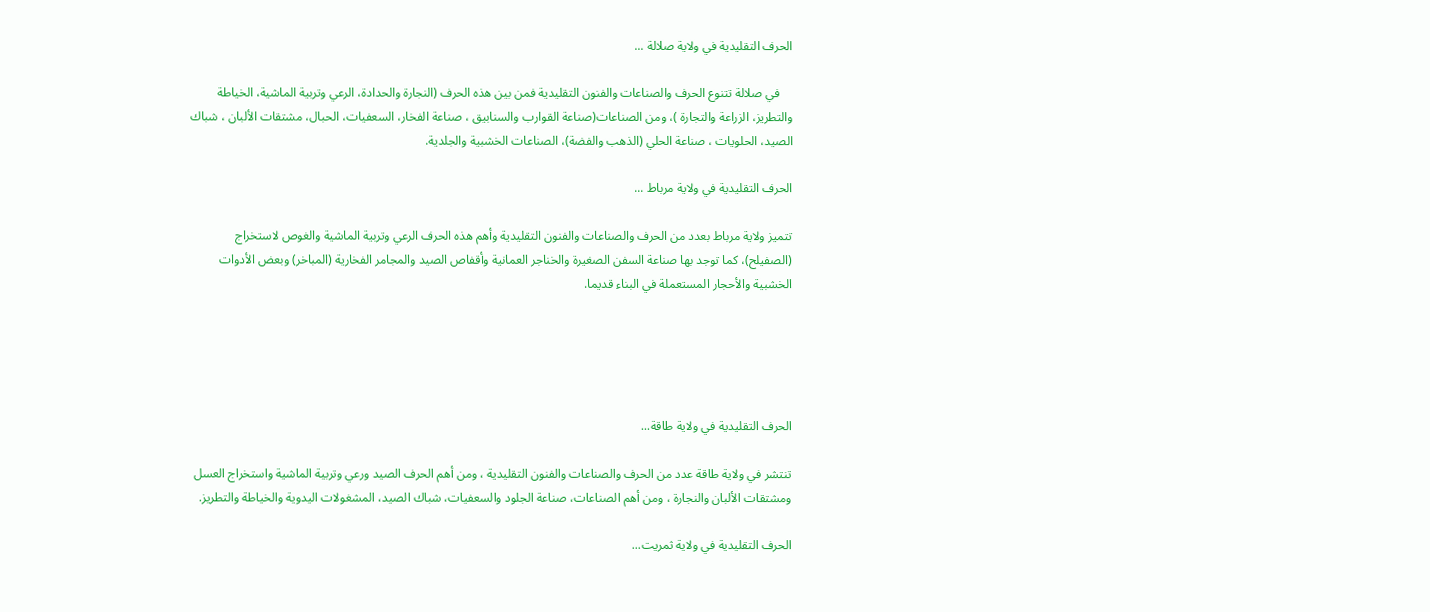الحرف التقليدية في ولاية صلالة ...

    في صلالة تتنوع الحرف والصناعات والفنون التقليدية فمن بين هذه الحرف (النجارة والحدادة، الرعي وتربية الماشية، الخياطة والتطريز، الزراعة والتجارة )، ومن الصناعات(صناعة القوارب والسنابيق ، صناعة الفخار، السعفيات، الحبال، مشتقات الألبان ، شباك الصيد، الحلويات ، صناعة الحلي (الذهب والفضة)، الصناعات الخشبية والجلدية.

الحرف التقليدية في ولاية مرباط ...

تتميز ولاية مرباط بعدد من الحرف والصناعات والفنون التقليدية وأهم هذه الحرف الرعي وتربية الماشية والغوص لاستخراج (الصفيلح)، كما توجد بها صناعة السفن الصغيرة والخناجر العمانية وأقفاص الصيد والمجامر الفخارية (المباخر) وبعض الأدوات الخشبية والأحجار المستعملة في البناء قديما.





الحرف التقليدية في ولاية طاقة...

تنتشر في ولاية طاقة عدد من الحرف والصناعات والفنون التقليدية ، ومن أهم الحرف الصيد ورعي وتربية الماشية واستخراج العسل ومشتقات الألبان والنجارة ، ومن أهم الصناعات، صناعة الجلود والسعفيات، شباك الصيد، المشغولات اليدوية والخياطة والتطريز.

الحرف التقليدية في ولاية ثمريت...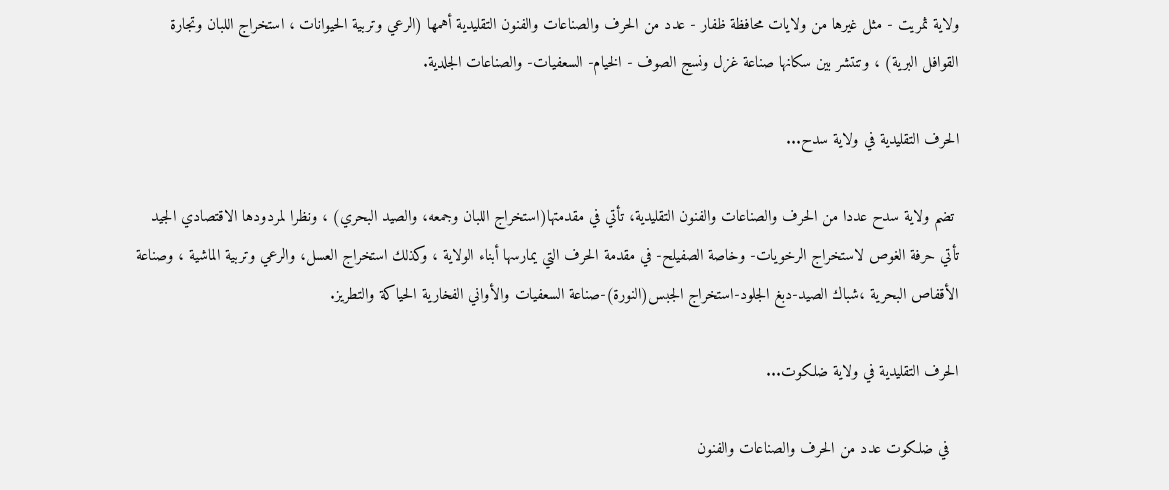ولاية ثمريت - مثل غيرها من ولايات محافظة ظفار - عدد من الحرف والصناعات والفنون التقليدية أهمها (الرعي وتربية الحيوانات ، استخراج اللبان وتجارة القوافل البرية) ، وتنتشر بين سكانها صناعة غزل ونسج الصوف - الخيام- السعفيات- والصناعات الجلدية.

الحرف التقليدية في ولاية سدح...

 تضم ولاية سدح عددا من الحرف والصناعات والفنون التقليدية، تأتي في مقدمتها(استخراج اللبان وجمعه، والصيد البحري) ، ونظرا لمردودها الاقتصادي الجيد تأتي حرفة الغوص لاستخراج الرخويات- وخاصة الصفيلح- في مقدمة الحرف التي يمارسها أبناء الولاية ، وكذلك استخراج العسل، والرعي وتربية الماشية ، وصناعة الأقفاص البحرية ،شباك الصيد-دبغ الجلود-استخراج الجبس(النورة)-صناعة السعفيات والأواني الفخارية الحياكة والتطريز.

الحرف التقليدية في ولاية ضلكوت...

  في ضلكوت عدد من الحرف والصناعات والفنون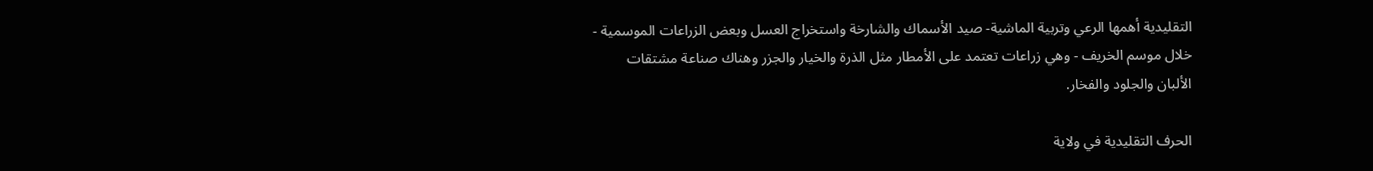التقليدية أهمها الرعي وتربية الماشية- صيد الأسماك والشارخة واستخراج العسل وبعض الزراعات الموسمية - خلال موسم الخريف - وهي زراعات تعتمد على الأمطار مثل الذرة والخيار والجزر وهناك صناعة مشتقات الألبان والجلود والفخار.

الحرف التقليدية في ولاية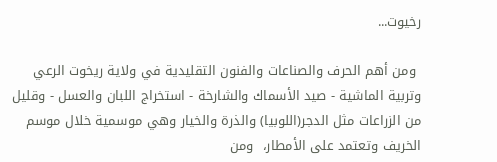رخيوت...

 ومن أهم الحرف والصناعات والفنون التقليدية في ولاية ريخوت الرعي وتربية الماشية - صيد الأسماك والشارخة - استخراج اللبان والعسل - وقليل من الزراعات مثل الدجر(اللوبيا) والذرة والخيار وهي موسمية خلال موسم الخريف وتعتمد على الأمطار،  ومن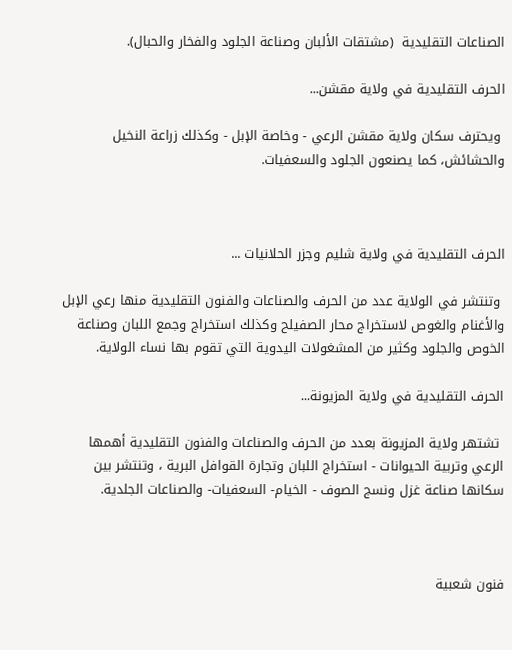الصناعات التقليدية  (مشتقات الألبان وصناعة الجلود والفخار والحبال).

الحرف التقليدية في ولاية مقشن...

 ويحترف سكان ولاية مقشن الرعي - وخاصة الإبل - وكذلك زراعة النخيل والحشائش، كما يصنعون الجلود والسعفيات.



الحرف التقليدية في ولاية شليم وجزر الحلانيات ...

 وتنتشر في الولاية عدد من الحرف والصناعات والفنون التقليدية منها رعي الإبل والأغنام والغوص لاستخراج محار الصفيلح وكذلك استخراج وجمع اللبان وصناعة الخوص والجلود وكثير من المشغولات اليدوية التي تقوم بها نساء الولاية.

الحرف التقليدية في ولاية المزيونة...

 تشتهر ولاية المزيونة بعدد من الحرف والصناعات والفنون التقليدية أهمها الرعي وتربية الحيوانات - استخراج اللبان وتجارة القوافل البرية ، وتنتشر بين سكانها صناعة غزل ونسج الصوف - الخيام- السعفيات- والصناعات الجلدية.



فنون شعبية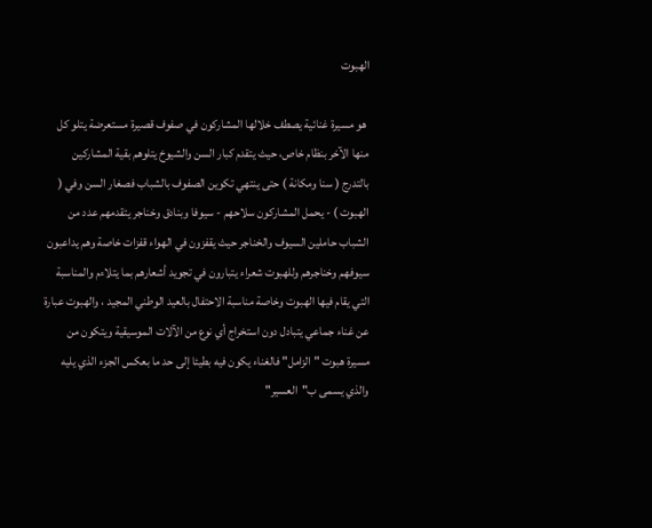الهبوت

 هو مسيرة غنائية يصطف خلالها المشاركون في صفوف قصيرة مستعرضة يتلو كل منها الآخر بنظام خاص، حيث يتقدم كبار السن والشيوخ يتلوهم بقية المشاركين بالتدرج ( سنا ومكانة ) حتى ينتهي تكوين الصفوف بالشباب فصغار السن وفي ( الهبوت ) - يحمل المشاركون سلاحهم - سيوفا وبنادق وخناجر يتقدمهم عدد من الشباب حاملين السيوف والخناجر حيث يقفزون في الهواء قفزات خاصة وهم يداعبون سيوفهم وخناجرهم وللهبوت شعراء يتبارون في تجويد أشعارهم بما يتلاءم والمناسبة التي يقام فيها الهبوت وخاصة مناسبة الاحتفال بالعيد الوطني المجيد ، والهبوت عبارة عن غناء جماعي يتبادل دون استخراج أي نوع من الآلات الموسيقية ويتكون من مسيرة هبوت "الزامل" فالغناء يكون فيه بطيئا إلى حد ما بعكس الجزء الذي يليه والذي يسمى ب"العسير"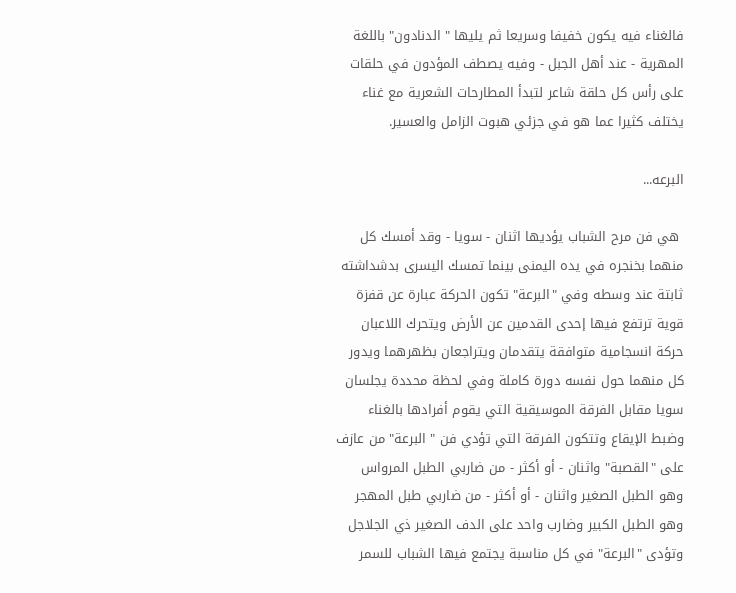فالغناء فيه يكون خفيفا وسريعا ثم يليها " الدنادون" باللغة المهرية - عند أهل الجبل - وفيه يصطف المؤدون في حلقات على رأس كل حلقة شاعر لتبدأ المطارحات الشعرية مع غناء يختلف كثيرا عما هو في جزئي هبوت الزامل والعسير.

البرعه...

 هي فن مرح الشباب يؤديها اثنان - سويا - وقد أمسك كل منهما بخنجره في يده اليمنى بينما تمسك اليسرى بدشداشته ثابتة عند وسطه وفي "البرعة" تكون الحركة عبارة عن قفزة قوية ترتفع فيها إحدى القدمين عن الأرض ويتحرك اللاعبان حركة انسجامية متوافقة يتقدمان ويتراجعان بظهرهما ويدور كل منهما حول نفسه دورة كاملة وفي لحظة محددة يجلسان سويا مقابل الفرقة الموسيقية التي يقوم أفرادها بالغناء وضبط الإيقاع وتتكون الفرقة التي تؤدي فن " البرعة" من عازف على "القصبة" واثنان - أو أكثر - من ضاربي الطبل المرواس وهو الطبل الصغير واثنان - أو أكثر - من ضاربي طبل المهجر وهو الطبل الكبير وضارب واحد على الدف الصغير ذي الجلاجل وتؤدى "البرعة" في كل مناسبة يجتمع فيها الشباب للسمر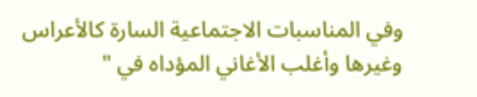وفي المناسبات الاجتماعية السارة كالأعراس وغيرها وأغلب الأغاني المؤداه في "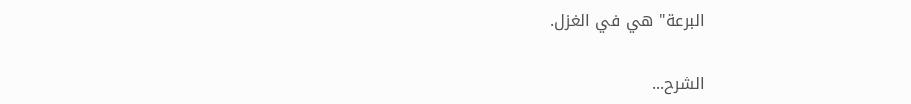البرعة" هي في الغزل.

الشرح...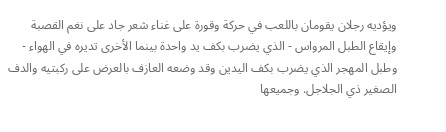ويؤديه رجلان يقومان باللعب في حركة وقورة على غناء شعر جاد على نغم القصبة وإيقاع الطبل المرواس - الذي يضرب بكف يد واحدة بينما الأخرى تديره في الهواء - وطبل المهجر الذي يضرب بكف اليدين وقد وضعه العازف بالعرض على ركبتيه والدف الصغير ذي الجلاجل. وجميعها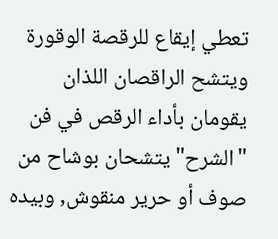تعطي إيقاع للرقصة الوقورة ويتشح الراقصان اللذان يقومان بأداء الرقص في فن "الشرح" يتشحان بوشاح من صوف أو حرير منقوش, وبيده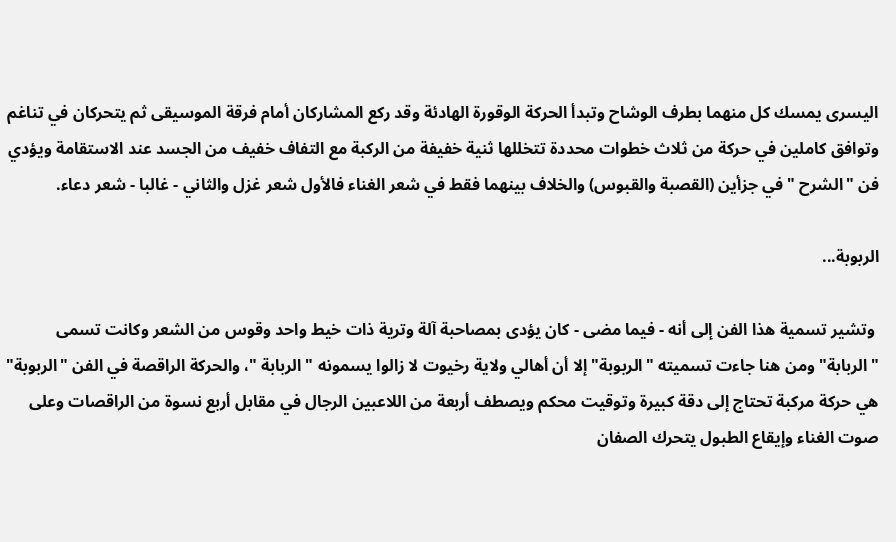اليسرى يمسك كل منهما بطرف الوشاح وتبدأ الحركة الوقورة الهادئة وقد ركع المشاركان أمام فرقة الموسيقى ثم يتحركان في تناغم وتوافق كاملين في حركة من ثلاث خطوات محددة تتخللها ثنية خفيفة من الركبة مع التفاف خفيف من الجسد عند الاستقامة ويؤدي فن "الشرح " في جزأين (القصبة والقبوس) والخلاف بينهما فقط في شعر الغناء فالأول شعر غزل والثاني - غالبا - شعر دعاء.

الربوبة...

 وتشير تسمية هذا الفن إلى أنه - فيما مضى - كان يؤدى بمصاحبة آلة وترية ذات خيط واحد وقوس من الشعر وكانت تسمى "الربابة" ومن هنا جاءت تسميته "الربوبة" إلا أن أهالي ولاية رخيوت لا زالوا يسمونه " الربابة "، والحركة الراقصة في الفن "الربوبة" هي حركة مركبة تحتاج إلى دقة كبيرة وتوقيت محكم ويصطف أربعة من اللاعبين الرجال في مقابل أربع نسوة من الراقصات وعلى صوت الغناء وإيقاع الطبول يتحرك الصفان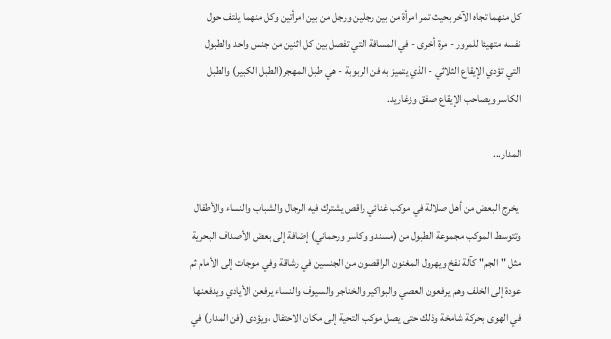كل منهما تجاه الآخر بحيث تمر امرأة من بين رجلين ورجل من بين امرأتين وكل منهما يلتف حول نفسه متهيئا للمرور - مرة أخرى - في المسافة التي تفصل بين كل اثنين من جنس واحد والطبول التي تؤدي الإيقاع الثلاثي - الذي يتميز به فن الربوبة - هي طبل المهجر(الطبل الكبير) والطبل  الكاسر ويصاحب الإيقاع صفق وزغاريد.

المدار...

 يخرج البعض من أهل صلالة في موكب غنائي راقص يشترك فيه الرجال والشباب والنساء والأطفال وتتوسط الموكب مجموعة الطبول من (مسندو وكاسر ورحماني) إضافة إلى بعض الأصداف البحرية مثل "الجم" كآلة نفخ ويهرول المغنون الراقصون من الجنسين في رشاقة وفي موجات إلى الأمام ثم عودة إلى الخلف وهم يرفعون العصي والبواكير والخناجر والسيوف والنساء يرفعن الأيادي ويدفعنها في الهوى بحركة شامخة وذلك حتى يصل موكب التحية إلى مكان الاحتفال ،ويؤدى (فن المدار) في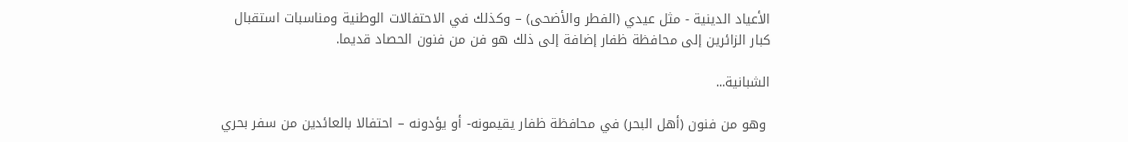الأعياد الدينية - مثل عيدي (الفطر والأضحى) – وكذلك في الاحتفالات الوطنية ومناسبات استقبال كبار الزائرين إلى محافظة ظفار إضافة إلى ذلك هو فن من فنون الحصاد قديما.

الشبانية...

 وهو من فنون (أهل البحر) في محافظة ظفار يقيمونه- أو يؤدونه – احتفالا بالعائدين من سفر بحري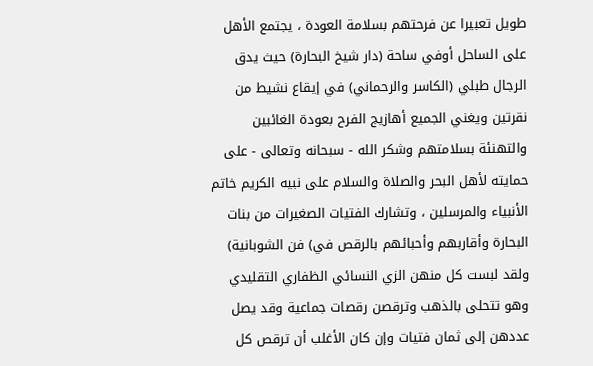طويل تعبيرا عن فرحتهم بسلامة العودة ، يجتمع الأهل على الساحل أوفي ساحة (دار شيخ البحارة) حيث يدق الرجال طبلي (الكاسر والرحماني) في إيقاع نشيط من نقرتين ويغني الجميع أهازيج الفرح بعودة الغائبين والتهنئة بسلامتهم وشكر الله - سبحانه وتعالى - على حمايته لأهل البحر والصلاة والسلام على نبيه الكريم خاتم الأنبياء والمرسلين ، وتشارك الفتيات الصغيرات من بنات البحارة وأقاربهم وأحبائهم بالرقص في) فن الشوبانية) ولقد لبست كل منهن الزي النسائي الظفاري التقليدي وهو تتحلى بالذهب وترقصن رقصات جماعية وقد يصل عددهن إلى ثمان فتيات وإن كان الأغلب أن ترقص كل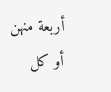أربعة منهن أو كل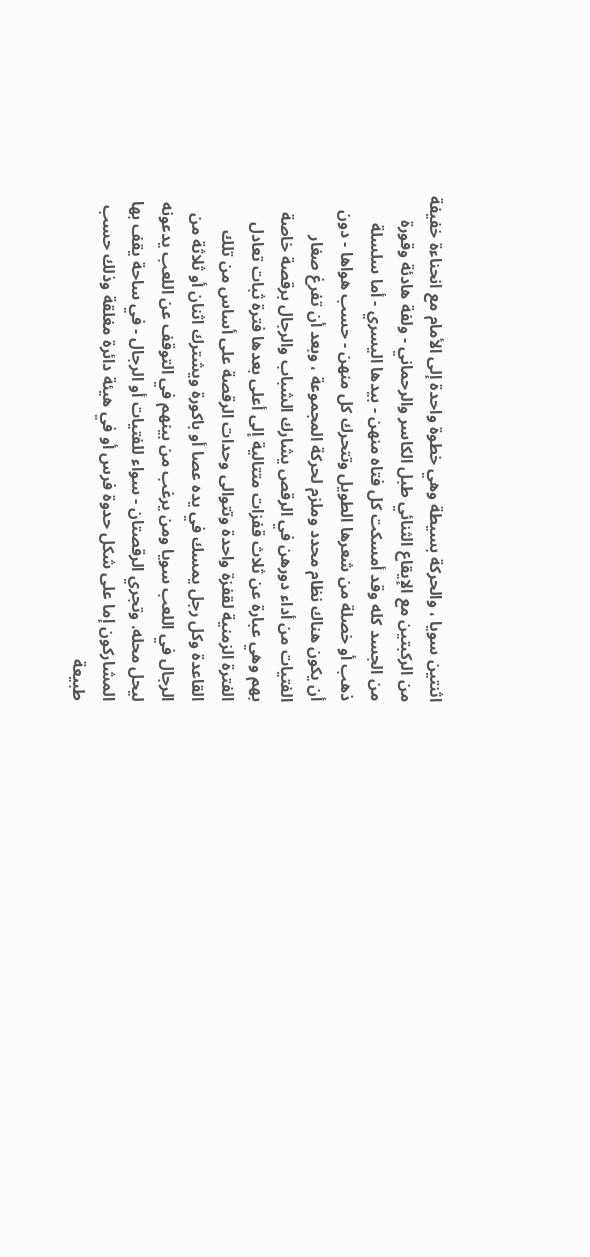اثنتين سويا ، والحركة بسيطة وهي خطوة واحدة إلى الأمام مع انحناءة خفيفة من الركبتين مع الإيقاع الثنائي طبل الكاسر والرحماني - ولفة هادئة وقورة من الجسد كله وقد أمسكت كل فتاه منهن - بيدها اليسري - أما سلسلة ذهب أو خصلة من شعرها الطويل وتتحرك كل منهن - حسب هواها - دون أن يكون هناك نظام محدد وملزم لحركة المجموعة ، وبعد أن تفرغ صغار الفتيات من أداء دورهن في الرقص يشارك الشباب والرجال برقصة خاصة بهم وهي عبارة عن ثلاث قفزات متتالية إلى أعلى بعدها فترة ثبات تعادل الفترة الزمنية لقفزة واحدة وتتوالى وحدات الرقصة على أساس من تلك القاعدة وكل رجل يمسك في يده عصا أو باكورة ويشترك اثنان أو ثلاثة من الرجال في اللعب سويا ومن يرغب من بينهم في التوقف عن اللعب يدعونه ليحل محله. وتجري الرقصتان - سواء للفتيات أو الرجال - في ساحة يقف بها المشاركون إما على شكل حدوة فرس أو في هيئة دائرة مغلقة وذلك حسب طبيعة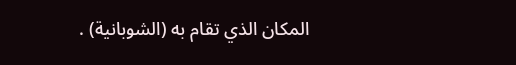المكان الذي تقام به (الشوبانية) .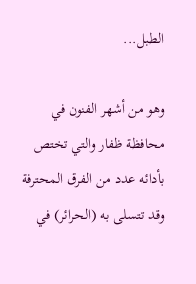الطبل...

وهو من أشهر الفنون في محافظة ظفار والتي تختص بأدائه عدد من الفرق المحترفة وقد تتسلى به (الحرائر) في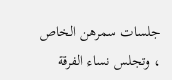جلسات سمرهن الخاص ، وتجلس نساء الفرقة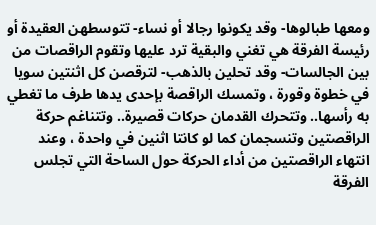ومعها طبالوها- وقد يكونوا رجالا أو نساء- تتوسطهن العقيدة أو رئيسة الفرقة هي تغني والبقية ترد عليها وتقوم الراقصات من بين الجالسات- وقد تحلين بالذهب- لترقصن كل اثنتين سويا في خطوة وقورة ، وتمسك الراقصة بإحدى يدها طرف ما تغطي به رأسها.. وتتحرك القدمان حركات قصيرة.. وتتناغم حركة الراقصتين وتنسجمان كما لو كانتا اثنين في واحدة ، وعند انتهاء الراقصتين من أداء الحركة حول الساحة التي تجلس الفرقة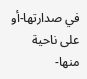في صدارتها-أو على ناحية منها-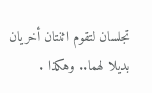تجلسان لتقوم اثنتان أخريان بديلا لهما.. وهكذا .